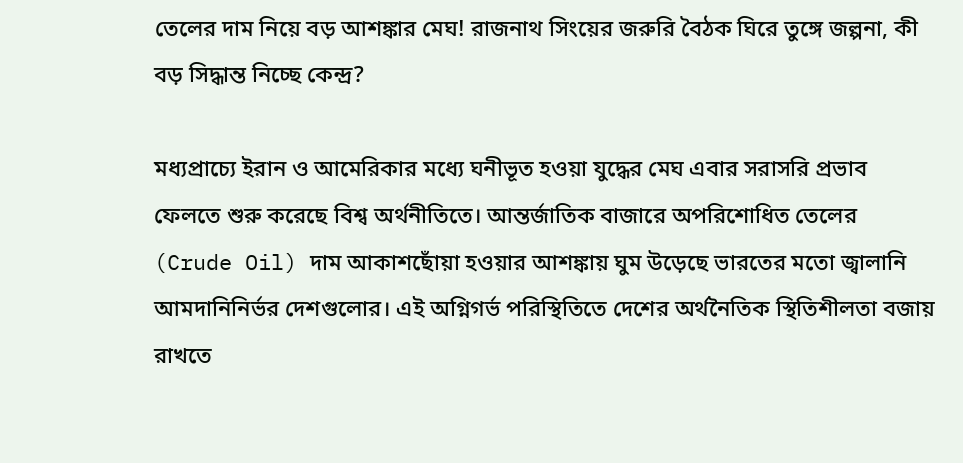তেলের দাম নিয়ে বড় আশঙ্কার মেঘ! রাজনাথ সিংয়ের জরুরি বৈঠক ঘিরে তুঙ্গে জল্পনা, কী বড় সিদ্ধান্ত নিচ্ছে কেন্দ্র?

মধ্যপ্রাচ্যে ইরান ও আমেরিকার মধ্যে ঘনীভূত হওয়া যুদ্ধের মেঘ এবার সরাসরি প্রভাব ফেলতে শুরু করেছে বিশ্ব অর্থনীতিতে। আন্তর্জাতিক বাজারে অপরিশোধিত তেলের (Crude Oil) দাম আকাশছোঁয়া হওয়ার আশঙ্কায় ঘুম উড়েছে ভারতের মতো জ্বালানি আমদানিনির্ভর দেশগুলোর। এই অগ্নিগর্ভ পরিস্থিতিতে দেশের অর্থনৈতিক স্থিতিশীলতা বজায় রাখতে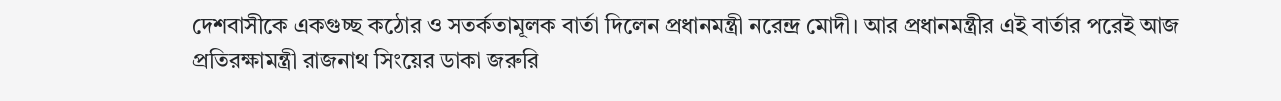দেশবাসীকে একগুচ্ছ কঠোর ও সতর্কতামূলক বার্তা দিলেন প্রধানমন্ত্রী নরেন্দ্র মোদী। আর প্রধানমন্ত্রীর এই বার্তার পরেই আজ প্রতিরক্ষামন্ত্রী রাজনাথ সিংয়ের ডাকা জরুরি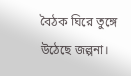বৈঠক ঘিরে তুঙ্গে উঠেছে জল্পনা।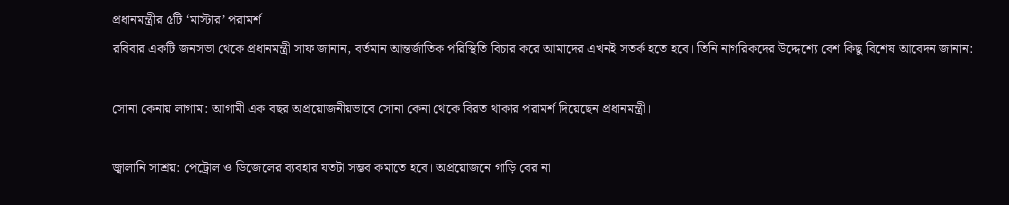প্রধানমন্ত্রীর ৫টি ‘মাস্টার’ পরামর্শ
রবিবার একটি জনসভা থেকে প্রধানমন্ত্রী সাফ জানান, বর্তমান আন্তর্জাতিক পরিস্থিতি বিচার করে আমাদের এখনই সতর্ক হতে হবে। তিনি নাগরিকদের উদ্দেশ্যে বেশ কিছু বিশেষ আবেদন জানান:

সোনা কেনায় লাগাম: আগামী এক বছর অপ্রয়োজনীয়ভাবে সোনা কেনা থেকে বিরত থাকার পরামর্শ দিয়েছেন প্রধানমন্ত্রী।

জ্বালানি সাশ্রয়: পেট্রোল ও ডিজেলের ব্যবহার যতটা সম্ভব কমাতে হবে। অপ্রয়োজনে গাড়ি বের না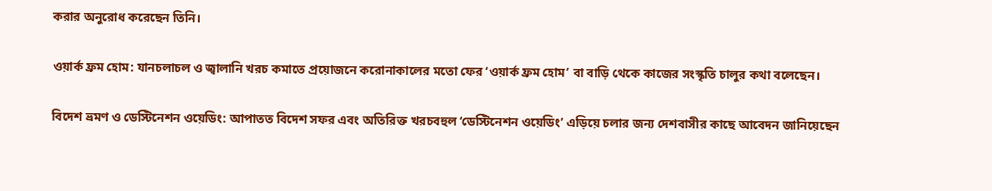করার অনুরোধ করেছেন তিনি।

ওয়ার্ক ফ্রম হোম: যানচলাচল ও জ্বালানি খরচ কমাতে প্রয়োজনে করোনাকালের মতো ফের ‘ওয়ার্ক ফ্রম হোম’ বা বাড়ি থেকে কাজের সংস্কৃতি চালুর কথা বলেছেন।

বিদেশ ভ্রমণ ও ডেস্টিনেশন ওয়েডিং: আপাতত বিদেশ সফর এবং অতিরিক্ত খরচবহুল ‘ডেস্টিনেশন ওয়েডিং’ এড়িয়ে চলার জন্য দেশবাসীর কাছে আবেদন জানিয়েছেন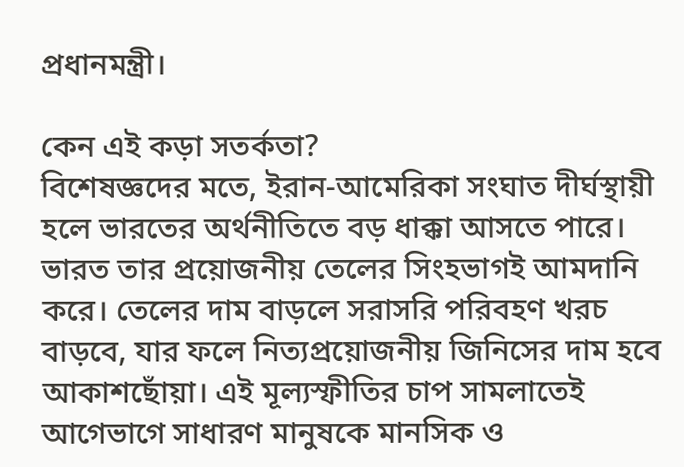প্রধানমন্ত্রী।

কেন এই কড়া সতর্কতা?
বিশেষজ্ঞদের মতে, ইরান-আমেরিকা সংঘাত দীর্ঘস্থায়ী হলে ভারতের অর্থনীতিতে বড় ধাক্কা আসতে পারে। ভারত তার প্রয়োজনীয় তেলের সিংহভাগই আমদানি করে। তেলের দাম বাড়লে সরাসরি পরিবহণ খরচ বাড়বে, যার ফলে নিত্যপ্রয়োজনীয় জিনিসের দাম হবে আকাশছোঁয়া। এই মূল্যস্ফীতির চাপ সামলাতেই আগেভাগে সাধারণ মানুষকে মানসিক ও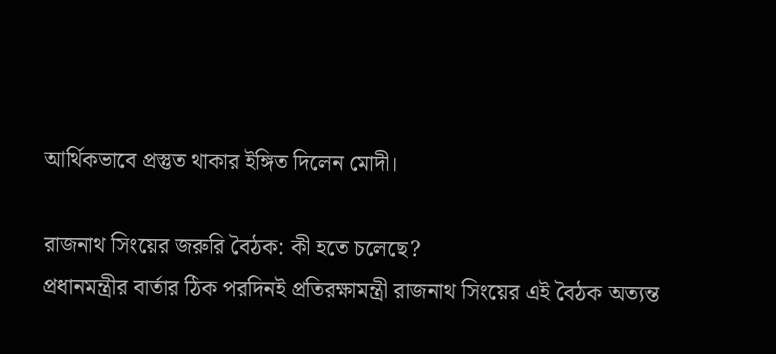আর্থিকভাবে প্রস্তুত থাকার ইঙ্গিত দিলেন মোদী।

রাজনাথ সিংয়ের জরুরি বৈঠক: কী হতে চলেছে?
প্রধানমন্ত্রীর বার্তার ঠিক পরদিনই প্রতিরক্ষামন্ত্রী রাজনাথ সিংয়ের এই বৈঠক অত্যন্ত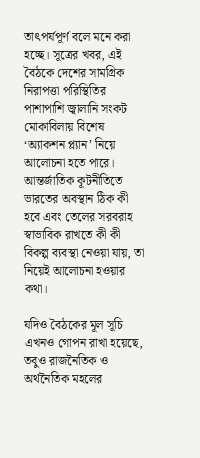তাৎপর্যপূর্ণ বলে মনে করা হচ্ছে। সূত্রের খবর, এই বৈঠকে দেশের সামগ্রিক নিরাপত্তা পরিস্থিতির পাশাপাশি জ্বালানি সংকট মোকাবিলায় বিশেষ ‘অ্যাকশন প্ল্যান’ নিয়ে আলোচনা হতে পারে। আন্তর্জাতিক কূটনীতিতে ভারতের অবস্থান ঠিক কী হবে এবং তেলের সরবরাহ স্বাভাবিক রাখতে কী কী বিকল্প ব্যবস্থা নেওয়া যায়, তা নিয়েই আলোচনা হওয়ার কথা।

যদিও বৈঠকের মূল সূচি এখনও গোপন রাখা হয়েছে, তবুও রাজনৈতিক ও অর্থনৈতিক মহলের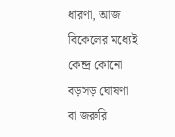ধারণা, আজ বিকেলের মধ্যেই কেন্দ্র কোনো বড়সড় ঘোষণা বা জরুরি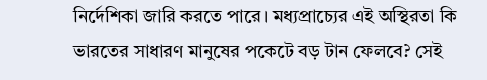নির্দেশিকা জারি করতে পারে। মধ্যপ্রাচ্যের এই অস্থিরতা কি ভারতের সাধারণ মানুষের পকেটে বড় টান ফেলবে? সেই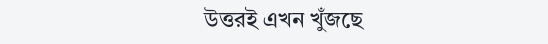উত্তরই এখন খুঁজছে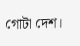গোটা দেশ।